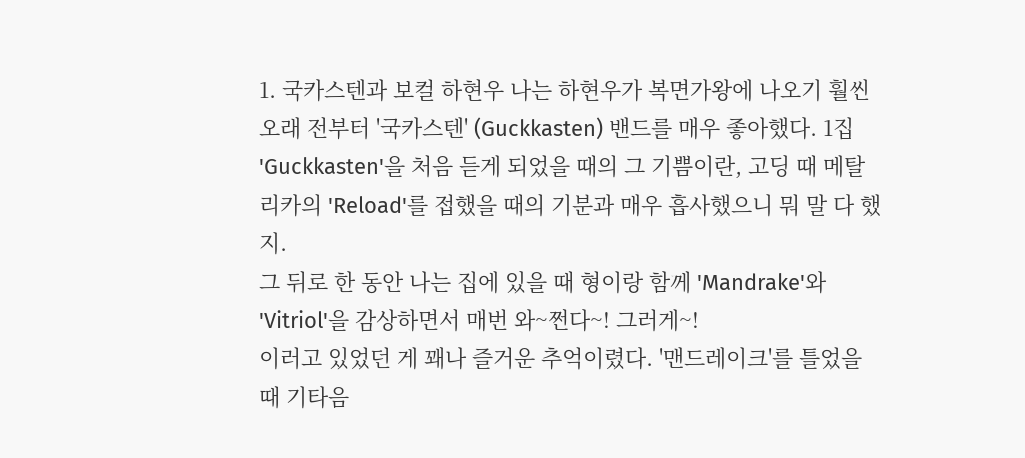1. 국카스텐과 보컬 하현우 나는 하현우가 복면가왕에 나오기 훨씬 오래 전부터 '국카스텐' (Guckkasten) 밴드를 매우 좋아했다. 1집 'Guckkasten'을 처음 듣게 되었을 때의 그 기쁨이란, 고딩 때 메탈리카의 'Reload'를 접했을 때의 기분과 매우 흡사했으니 뭐 말 다 했지.
그 뒤로 한 동안 나는 집에 있을 때 형이랑 함께 'Mandrake'와 'Vitriol'을 감상하면서 매번 와~쩐다~! 그러게~!
이러고 있었던 게 꽤나 즐거운 추억이렸다. '맨드레이크'를 틀었을 때 기타음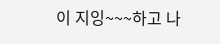이 지잉~~~하고 나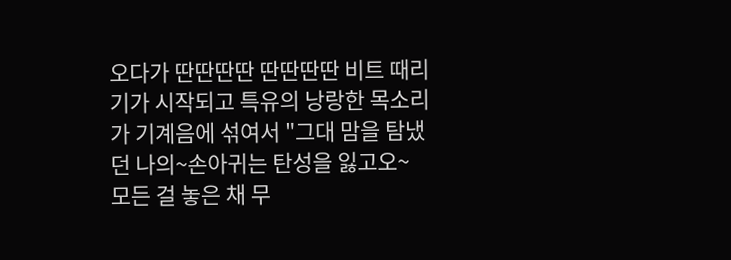오다가 딴딴딴딴 딴딴딴딴 비트 때리기가 시작되고 특유의 낭랑한 목소리가 기계음에 섞여서 "그대 맘을 탐냈던 나의~손아귀는 탄성을 잃고오~ 모든 걸 놓은 채 무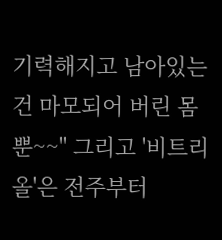기력해지고 남아있는 건 마모되어 버린 몸뿐~~" 그리고 '비트리올'은 전주부터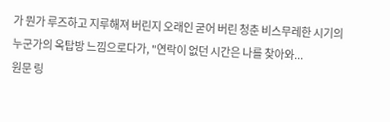가 뭔가 루즈하고 지루해져 버린지 오래인 굳어 버린 청춘 비스무레한 시기의 누군가의 옥탑방 느낌으로다가, "연락이 없던 시간은 나를 찾아와...
원문 링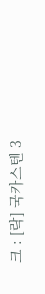크 : [락] 국카스텐 3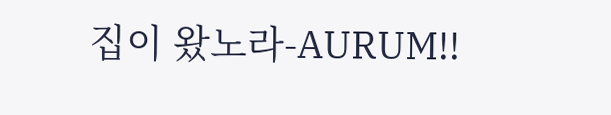집이 왔노라-AURUM!!